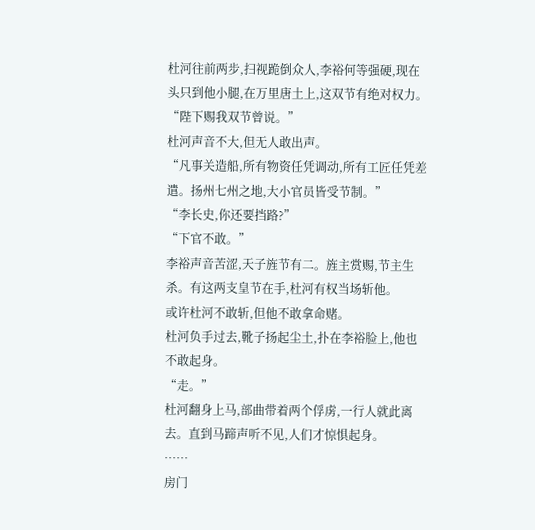杜河往前两步,扫视跪倒众人,李裕何等强硬,现在头只到他小腿,在万里唐土上,这双节有绝对权力。
“陛下赐我双节曾说。”
杜河声音不大,但无人敢出声。
“凡事关造船,所有物资任凭调动,所有工匠任凭差遣。扬州七州之地,大小官员皆受节制。”
“李长史,你还要挡路?”
“下官不敢。”
李裕声音苦涩,天子旌节有二。旌主赏赐,节主生杀。有这两支皇节在手,杜河有权当场斩他。
或许杜河不敢斩,但他不敢拿命赌。
杜河负手过去,靴子扬起尘土,扑在李裕脸上,他也不敢起身。
“走。”
杜河翻身上马,部曲带着两个俘虏,一行人就此离去。直到马蹄声听不见,人们才惊惧起身。
……
房门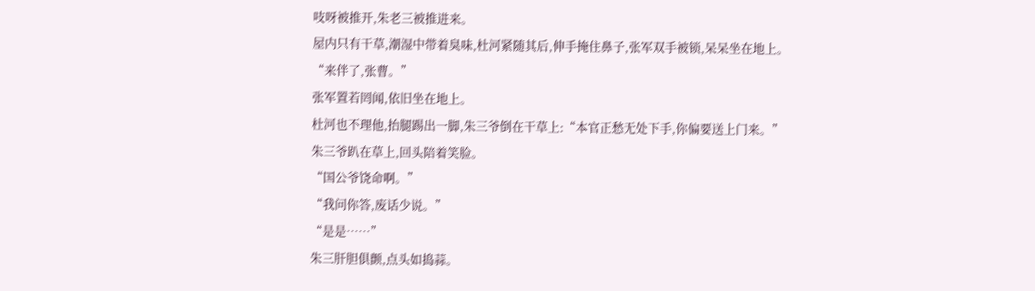吱呀被推开,朱老三被推进来。
屋内只有干草,潮湿中带着臭味,杜河紧随其后,伸手掩住鼻子,张军双手被锁,呆呆坐在地上。
“来伴了,张曹。”
张军置若罔闻,依旧坐在地上。
杜河也不理他,抬腿踢出一脚,朱三爷倒在干草上:“本官正愁无处下手,你偏要送上门来。”
朱三爷趴在草上,回头陪着笑脸。
“国公爷饶命啊。”
“我问你答,废话少说。”
“是是……”
朱三肝胆俱颤,点头如捣蒜。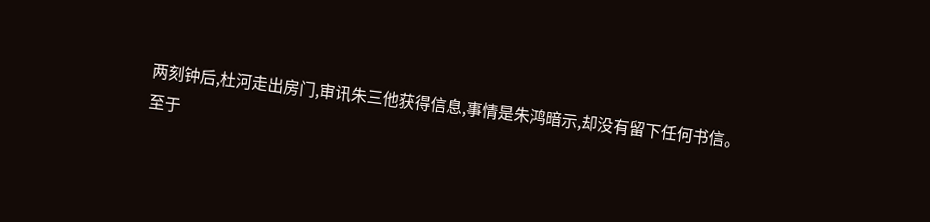两刻钟后,杜河走出房门,审讯朱三他获得信息,事情是朱鸿暗示,却没有留下任何书信。
至于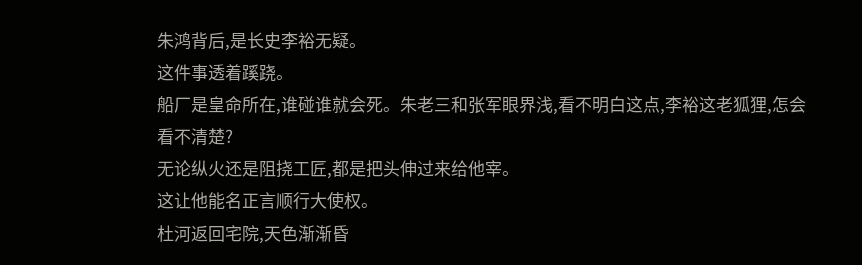朱鸿背后,是长史李裕无疑。
这件事透着蹊跷。
船厂是皇命所在,谁碰谁就会死。朱老三和张军眼界浅,看不明白这点,李裕这老狐狸,怎会看不清楚?
无论纵火还是阻挠工匠,都是把头伸过来给他宰。
这让他能名正言顺行大使权。
杜河返回宅院,天色渐渐昏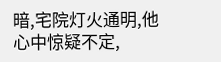暗,宅院灯火通明,他心中惊疑不定,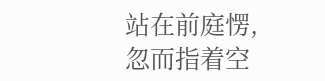站在前庭愣,忽而指着空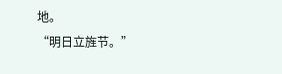地。
“明日立旌节。”